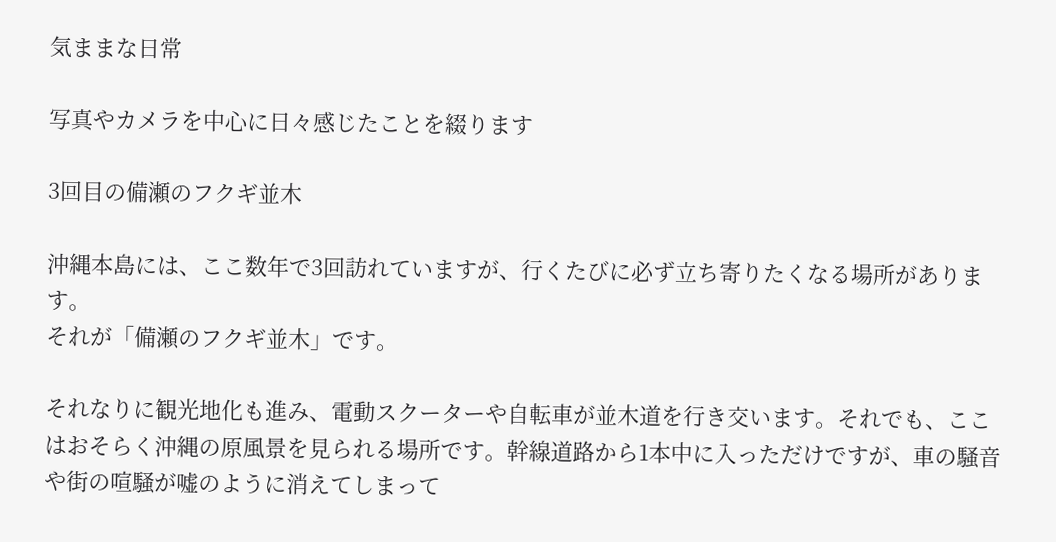気ままな日常

写真やカメラを中心に日々感じたことを綴ります

3回目の備瀬のフクギ並木

沖縄本島には、ここ数年で3回訪れていますが、行くたびに必ず立ち寄りたくなる場所があります。
それが「備瀬のフクギ並木」です。

それなりに観光地化も進み、電動スクーターや自転車が並木道を行き交います。それでも、ここはおそらく沖縄の原風景を見られる場所です。幹線道路から1本中に入っただけですが、車の騒音や街の喧騒が嘘のように消えてしまって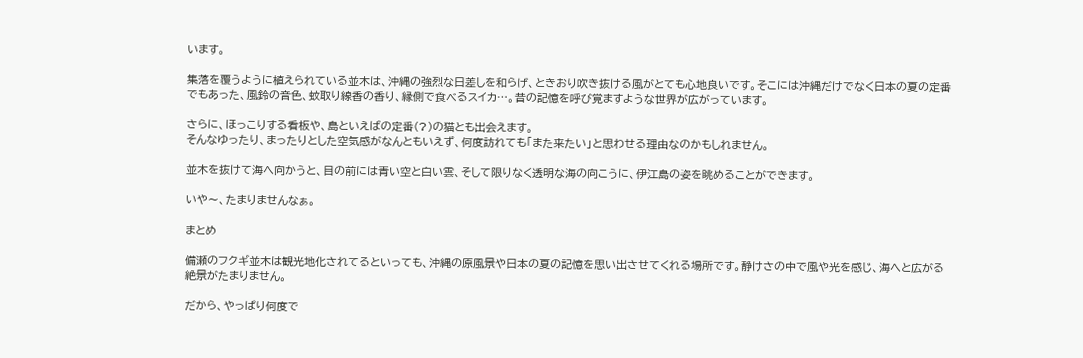います。

集落を覆うように植えられている並木は、沖縄の強烈な日差しを和らげ、ときおり吹き抜ける風がとても心地良いです。そこには沖縄だけでなく日本の夏の定番でもあった、風鈴の音色、蚊取り線香の香り、縁側で食べるスイカ…。昔の記憶を呼び覚ますような世界が広がっています。

さらに、ほっこりする看板や、島といえばの定番(?)の猫とも出会えます。
そんなゆったり、まったりとした空気感がなんともいえず、何度訪れても「また来たい」と思わせる理由なのかもしれません。

並木を抜けて海へ向かうと、目の前には青い空と白い雲、そして限りなく透明な海の向こうに、伊江島の姿を眺めることができます。

いや〜、たまりませんなぁ。

まとめ

備瀬のフクギ並木は観光地化されてるといっても、沖縄の原風景や日本の夏の記憶を思い出させてくれる場所です。静けさの中で風や光を感じ、海へと広がる絶景がたまりません。

だから、やっぱり何度で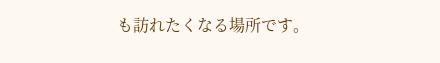も訪れたくなる場所です。